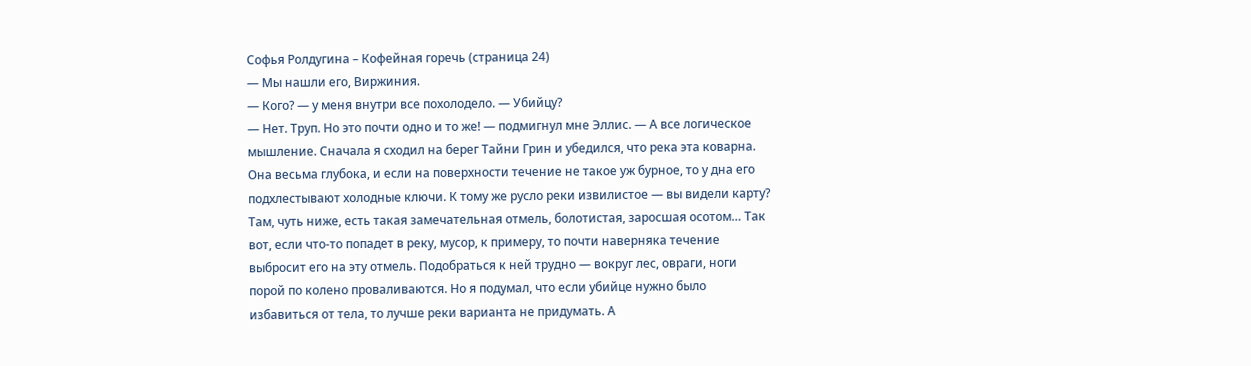Софья Ролдугина – Кофейная горечь (страница 24)
— Мы нашли его, Виржиния.
— Кого? — у меня внутри все похолодело. — Убийцу?
— Нет. Труп. Но это почти одно и то же! — подмигнул мне Эллис. — А все логическое мышление. Сначала я сходил на берег Тайни Грин и убедился, что река эта коварна. Она весьма глубока, и если на поверхности течение не такое уж бурное, то у дна его подхлестывают холодные ключи. К тому же русло реки извилистое — вы видели карту? Там, чуть ниже, есть такая замечательная отмель, болотистая, заросшая осотом… Так вот, если что-то попадет в реку, мусор, к примеру, то почти наверняка течение выбросит его на эту отмель. Подобраться к ней трудно — вокруг лес, овраги, ноги порой по колено проваливаются. Но я подумал, что если убийце нужно было избавиться от тела, то лучше реки варианта не придумать. А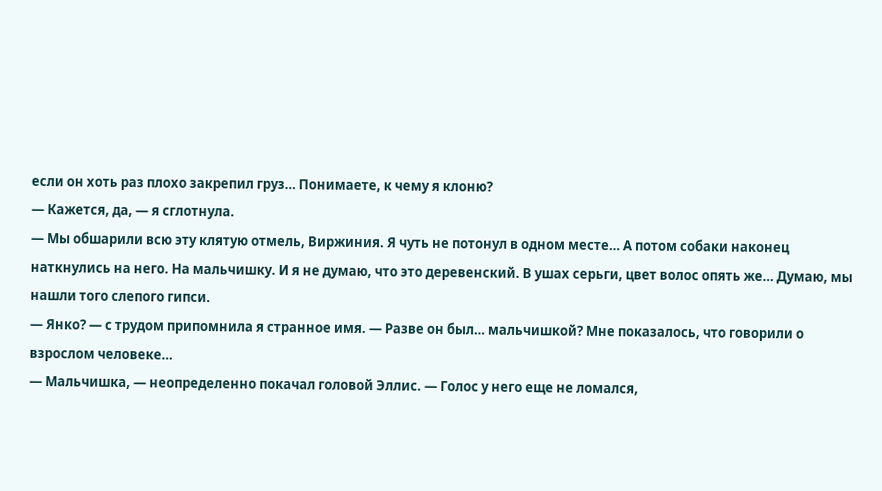если он хоть раз плохо закрепил груз… Понимаете, к чему я клоню?
— Кажется, да, — я сглотнула.
— Мы обшарили всю эту клятую отмель, Виржиния. Я чуть не потонул в одном месте… А потом собаки наконец наткнулись на него. На мальчишку. И я не думаю, что это деревенский. В ушах серьги, цвет волос опять же… Думаю, мы нашли того слепого гипси.
— Янко? — с трудом припомнила я странное имя. — Разве он был… мальчишкой? Мне показалось, что говорили о взрослом человеке…
— Мальчишка, — неопределенно покачал головой Эллис. — Голос у него еще не ломался,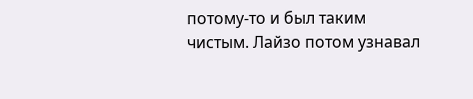потому-то и был таким чистым. Лайзо потом узнавал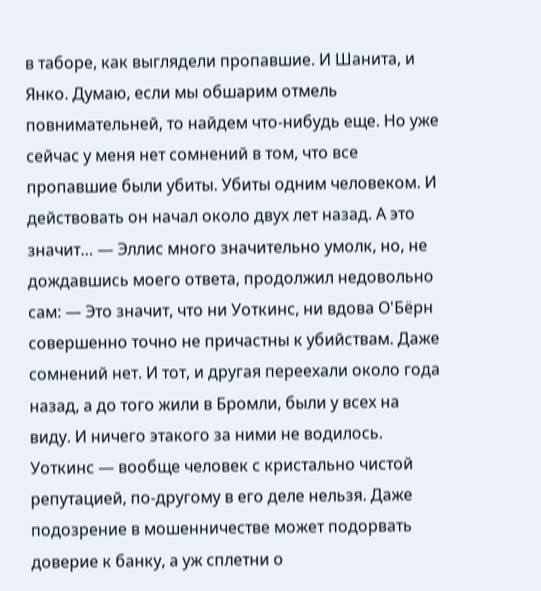в таборе, как выглядели пропавшие. И Шанита, и Янко. Думаю, если мы обшарим отмель повнимательней, то найдем что-нибудь еще. Но уже сейчас у меня нет сомнений в том, что все пропавшие были убиты. Убиты одним человеком. И действовать он начал около двух лет назад. А это значит… — Эллис много значительно умолк, но, не дождавшись моего ответа, продолжил недовольно сам: — Это значит, что ни Уоткинс, ни вдова О'Бёрн совершенно точно не причастны к убийствам. Даже сомнений нет. И тот, и другая переехали около года назад, а до того жили в Бромли, были у всех на виду. И ничего этакого за ними не водилось. Уоткинс — вообще человек с кристально чистой репутацией, по-другому в его деле нельзя. Даже подозрение в мошенничестве может подорвать доверие к банку, а уж сплетни о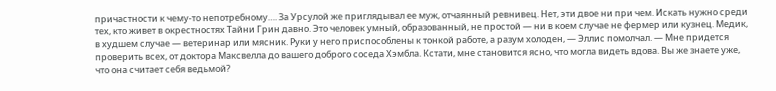причастности к чему-то непотребному…. За Урсулой же приглядывал ее муж, отчаянный ревнивец. Нет, эти двое ни при чем. Искать нужно среди тех, кто живет в окрестностях Тайни Грин давно. Это человек умный, образованный, не простой — ни в коем случае не фермер или кузнец. Медик, в худшем случае — ветеринар или мясник. Руки у него приспособлены к тонкой работе, а разум холоден, — Эллис помолчал. — Мне придется проверить всех, от доктора Максвелла до вашего доброго соседа Хэмбла. Кстати, мне становится ясно, что могла видеть вдова. Вы же знаете уже, что она считает себя ведьмой?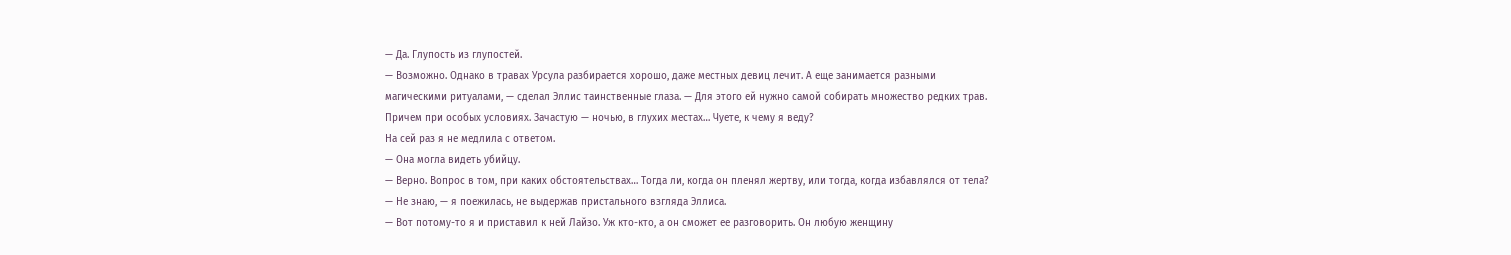— Да. Глупость из глупостей.
— Возможно. Однако в травах Урсула разбирается хорошо, даже местных девиц лечит. А еще занимается разными магическими ритуалами, — сделал Эллис таинственные глаза. — Для этого ей нужно самой собирать множество редких трав. Причем при особых условиях. Зачастую — ночью, в глухих местах… Чуете, к чему я веду?
На сей раз я не медлила с ответом.
— Она могла видеть убийцу.
— Верно. Вопрос в том, при каких обстоятельствах… Тогда ли, когда он пленял жертву, или тогда, когда избавлялся от тела?
— Не знаю, — я поежилась, не выдержав пристального взгляда Эллиса.
— Вот потому-то я и приставил к ней Лайзо. Уж кто-кто, а он сможет ее разговорить. Он любую женщину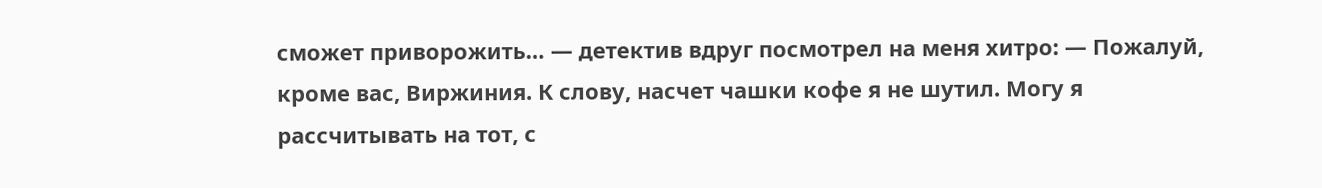сможет приворожить… — детектив вдруг посмотрел на меня хитро: — Пожалуй, кроме вас, Виржиния. К слову, насчет чашки кофе я не шутил. Могу я рассчитывать на тот, с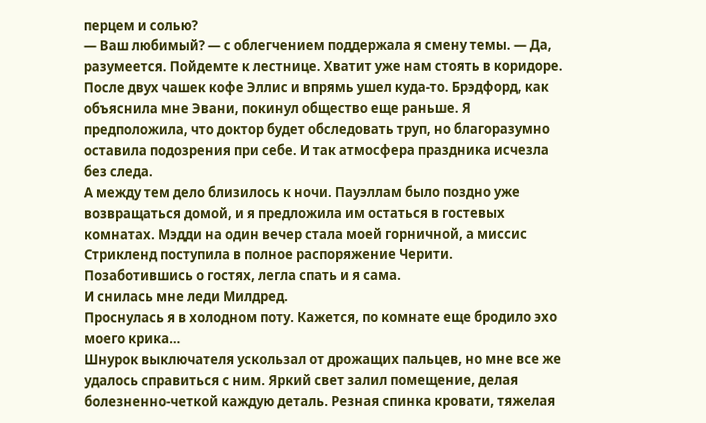перцем и солью?
— Ваш любимый? — с облегчением поддержала я смену темы. — Да, разумеется. Пойдемте к лестнице. Хватит уже нам стоять в коридоре.
После двух чашек кофе Эллис и впрямь ушел куда-то. Брэдфорд, как объяснила мне Эвани, покинул общество еще раньше. Я предположила, что доктор будет обследовать труп, но благоразумно оставила подозрения при себе. И так атмосфера праздника исчезла без следа.
А между тем дело близилось к ночи. Пауэллам было поздно уже возвращаться домой, и я предложила им остаться в гостевых комнатах. Мэдди на один вечер стала моей горничной, а миссис Стрикленд поступила в полное распоряжение Черити.
Позаботившись о гостях, легла спать и я сама.
И снилась мне леди Милдред.
Проснулась я в холодном поту. Кажется, по комнате еще бродило эхо моего крика…
Шнурок выключателя ускользал от дрожащих пальцев, но мне все же удалось справиться с ним. Яркий свет залил помещение, делая болезненно-четкой каждую деталь. Резная спинка кровати, тяжелая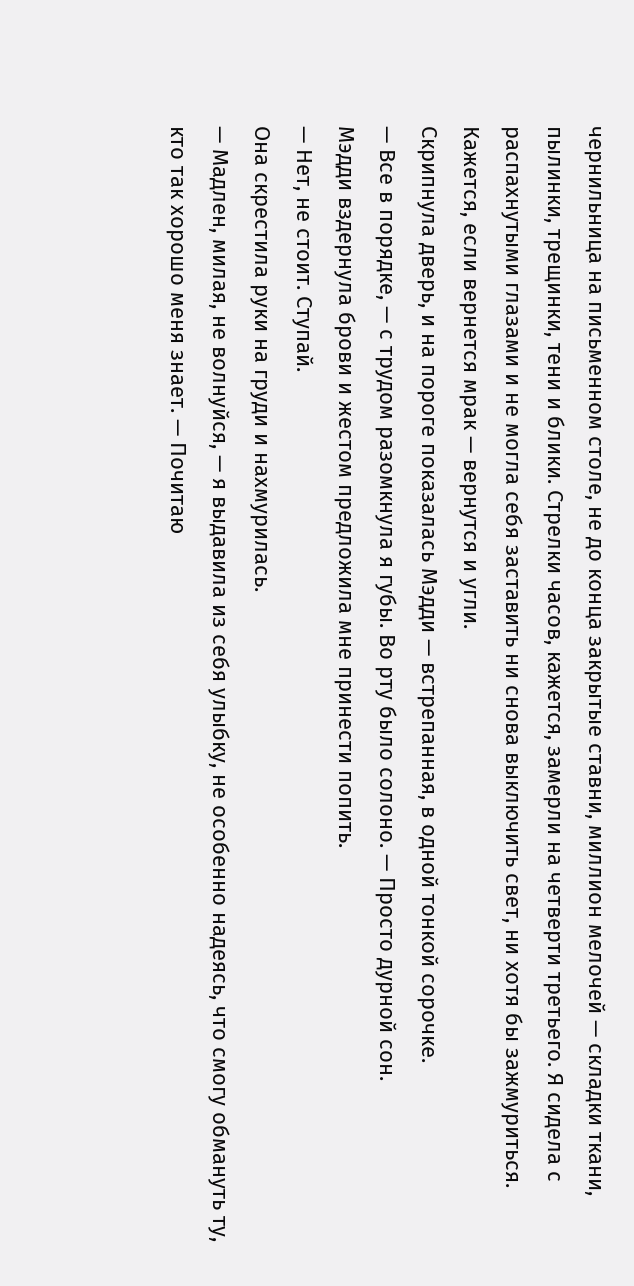чернильница на письменном столе, не до конца закрытые ставни, миллион мелочей — складки ткани, пылинки, трещинки, тени и блики. Стрелки часов, кажется, замерли на четверти третьего. Я сидела с распахнутыми глазами и не могла себя заставить ни снова выключить свет, ни хотя бы зажмуриться.
Кажется, если вернется мрак — вернутся и угли.
Скрипнула дверь, и на пороге показалась Мэдди — встрепанная, в одной тонкой сорочке.
— Все в порядке, — с трудом разомкнула я губы. Во рту было солоно. — Просто дурной сон.
Мэдди вздернула брови и жестом предложила мне принести попить.
— Нет, не стоит. Ступай.
Она скрестила руки на груди и нахмурилась.
— Мадлен, милая, не волнуйся, — я выдавила из себя улыбку, не особенно надеясь, что смогу обмануть ту, кто так хорошо меня знает. — Почитаю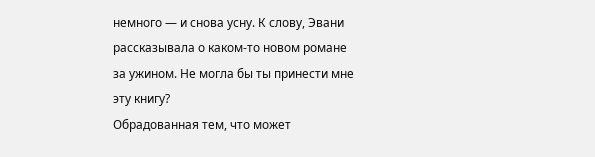немного — и снова усну. К слову, Эвани рассказывала о каком-то новом романе за ужином. Не могла бы ты принести мне эту книгу?
Обрадованная тем, что может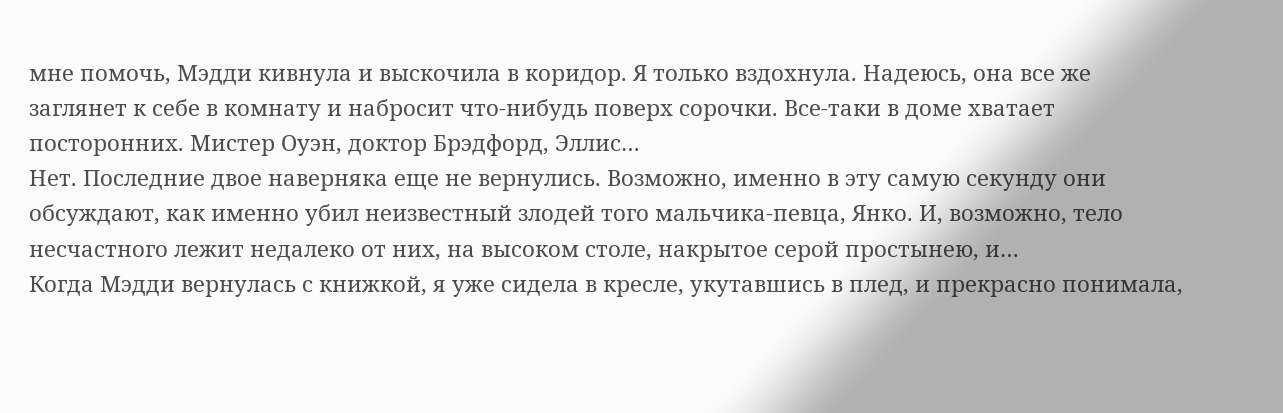мне помочь, Мэдди кивнула и выскочила в коридор. Я только вздохнула. Надеюсь, она все же заглянет к себе в комнату и набросит что-нибудь поверх сорочки. Все-таки в доме хватает посторонних. Мистер Оуэн, доктор Брэдфорд, Эллис…
Нет. Последние двое наверняка еще не вернулись. Возможно, именно в эту самую секунду они обсуждают, как именно убил неизвестный злодей того мальчика-певца, Янко. И, возможно, тело несчастного лежит недалеко от них, на высоком столе, накрытое серой простынею, и…
Когда Мэдди вернулась с книжкой, я уже сидела в кресле, укутавшись в плед, и прекрасно понимала,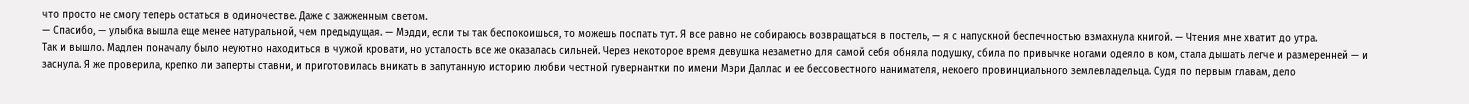что просто не смогу теперь остаться в одиночестве. Даже с зажженным светом.
— Спасибо, — улыбка вышла еще менее натуральной, чем предыдущая. — Мэдди, если ты так беспокоишься, то можешь поспать тут. Я все равно не собираюсь возвращаться в постель, — я с напускной беспечностью взмахнула книгой. — Чтения мне хватит до утра.
Так и вышло. Мадлен поначалу было неуютно находиться в чужой кровати, но усталость все же оказалась сильней. Через некоторое время девушка незаметно для самой себя обняла подушку, сбила по привычке ногами одеяло в ком, стала дышать легче и размеренней — и заснула. Я же проверила, крепко ли заперты ставни, и приготовилась вникать в запутанную историю любви честной гувернантки по имени Мэри Даллас и ее бессовестного нанимателя, некоего провинциального землевладельца. Судя по первым главам, дело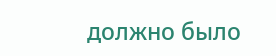должно было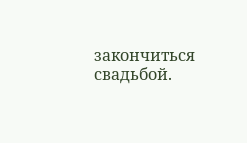закончиться свадьбой.